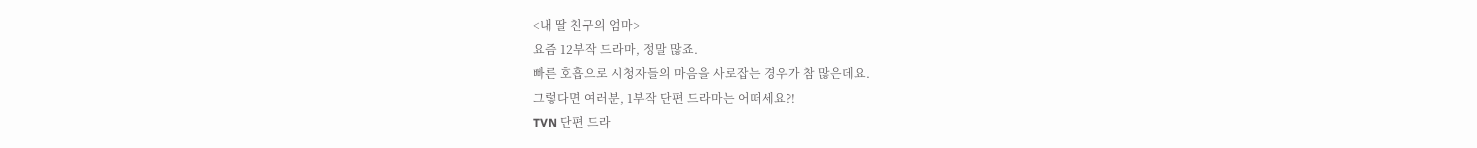<내 딸 친구의 엄마>
요즘 12부작 드라마, 정말 많죠.
빠른 호흡으로 시청자들의 마음을 사로잡는 경우가 참 많은데요.
그렇다면 여러분, 1부작 단편 드라마는 어떠세요?!
TVN 단편 드라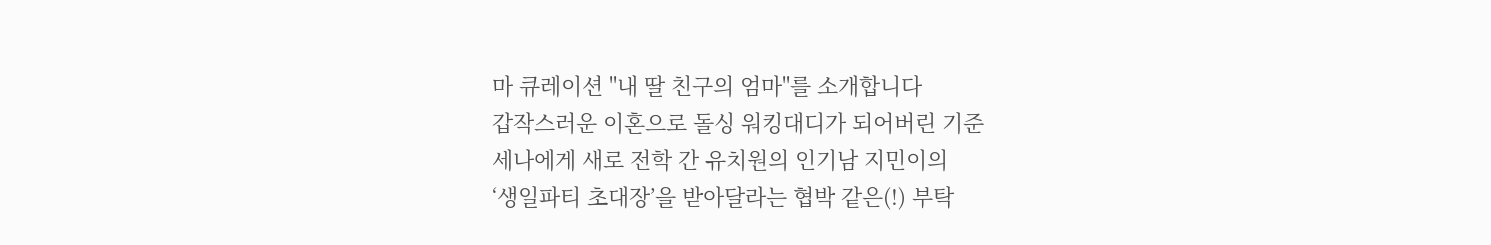마 큐레이션 "내 딸 친구의 엄마"를 소개합니다
갑작스러운 이혼으로 돌싱 워킹대디가 되어버린 기준
세나에게 새로 전학 간 유치원의 인기남 지민이의
‘생일파티 초대장’을 받아달라는 협박 같은(!) 부탁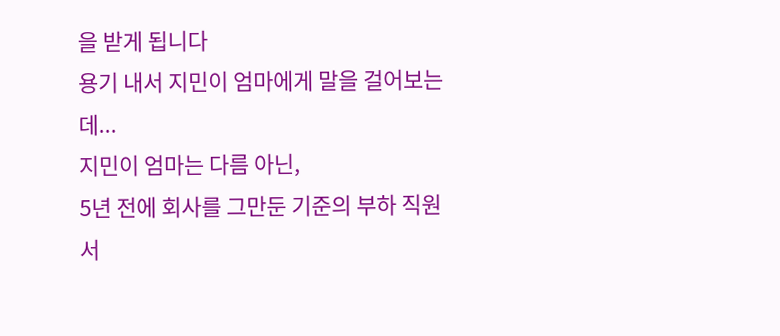을 받게 됩니다
용기 내서 지민이 엄마에게 말을 걸어보는데...
지민이 엄마는 다름 아닌,
5년 전에 회사를 그만둔 기준의 부하 직원 서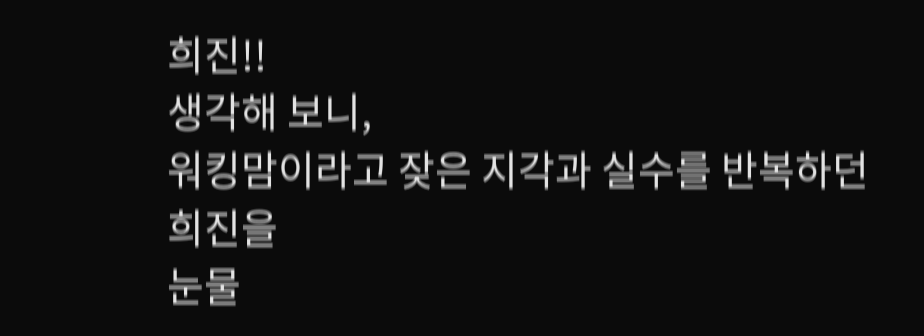희진!!
생각해 보니,
워킹맘이라고 잦은 지각과 실수를 반복하던 희진을
눈물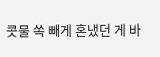콧물 쏙 빼게 혼냈던 게 바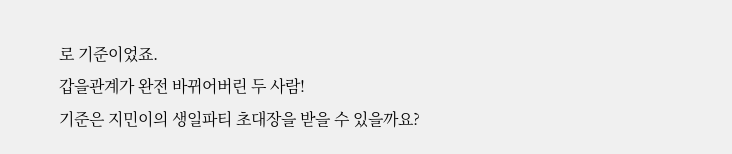로 기준이었죠.
갑을관계가 완전 바뀌어버린 두 사람!
기준은 지민이의 생일파티 초대장을 받을 수 있을까요?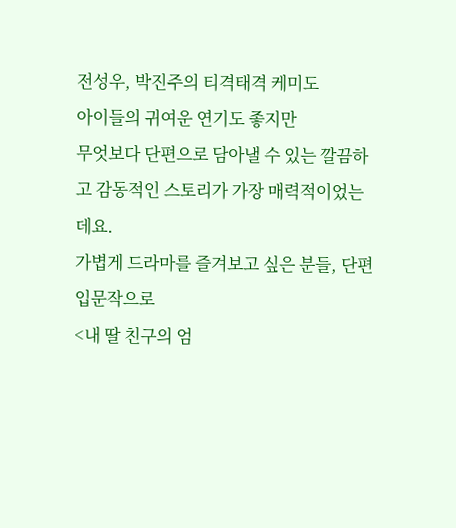전성우, 박진주의 티격태격 케미도
아이들의 귀여운 연기도 좋지만
무엇보다 단편으로 담아낼 수 있는 깔끔하고 감동적인 스토리가 가장 매력적이었는데요.
가볍게 드라마를 즐겨보고 싶은 분들, 단편 입문작으로
<내 딸 친구의 엄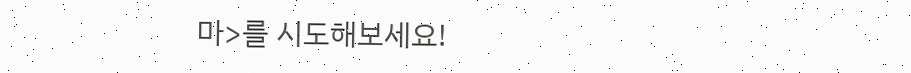마>를 시도해보세요!